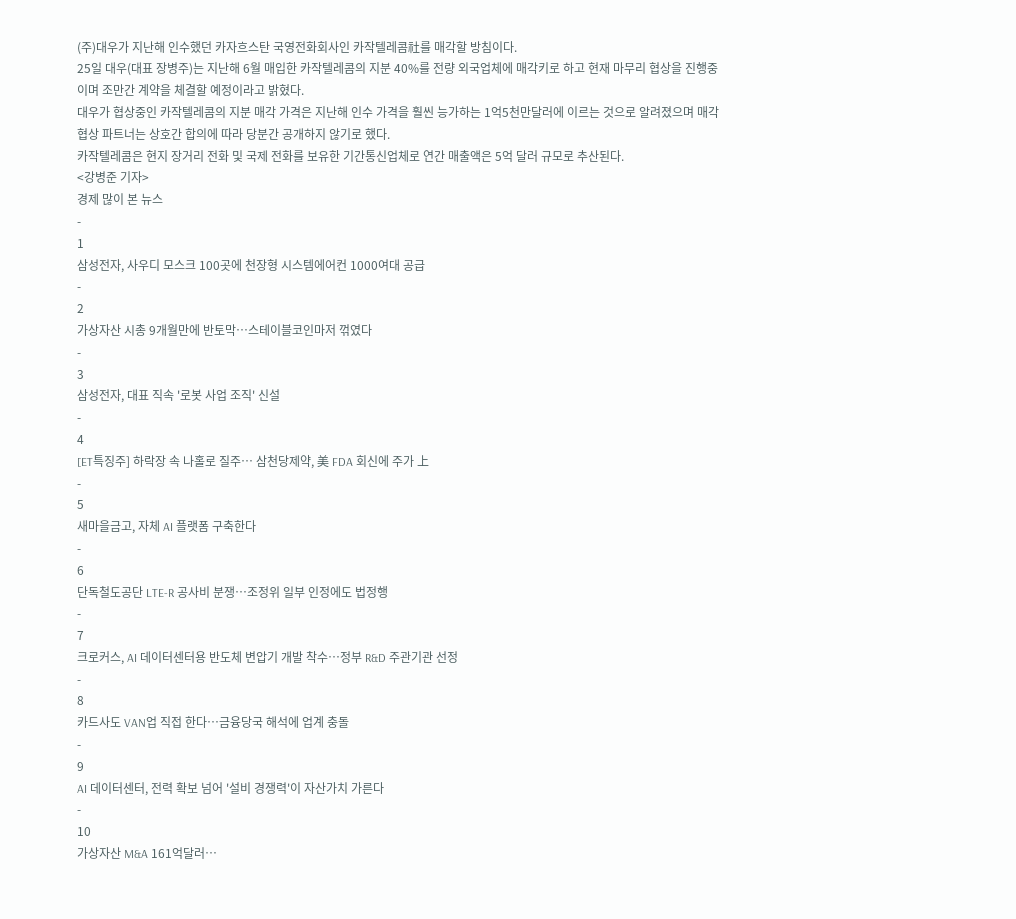(주)대우가 지난해 인수했던 카자흐스탄 국영전화회사인 카작텔레콤社를 매각할 방침이다.
25일 대우(대표 장병주)는 지난해 6월 매입한 카작텔레콤의 지분 40%를 전량 외국업체에 매각키로 하고 현재 마무리 협상을 진행중이며 조만간 계약을 체결할 예정이라고 밝혔다.
대우가 협상중인 카작텔레콤의 지분 매각 가격은 지난해 인수 가격을 훨씬 능가하는 1억5천만달러에 이르는 것으로 알려졌으며 매각협상 파트너는 상호간 합의에 따라 당분간 공개하지 않기로 했다.
카작텔레콤은 현지 장거리 전화 및 국제 전화를 보유한 기간통신업체로 연간 매출액은 5억 달러 규모로 추산된다.
<강병준 기자>
경제 많이 본 뉴스
-
1
삼성전자, 사우디 모스크 100곳에 천장형 시스템에어컨 1000여대 공급
-
2
가상자산 시총 9개월만에 반토막…스테이블코인마저 꺾였다
-
3
삼성전자, 대표 직속 '로봇 사업 조직' 신설
-
4
[ET특징주] 하락장 속 나홀로 질주… 삼천당제약, 美 FDA 회신에 주가 上
-
5
새마을금고, 자체 AI 플랫폼 구축한다
-
6
단독철도공단 LTE-R 공사비 분쟁…조정위 일부 인정에도 법정행
-
7
크로커스, AI 데이터센터용 반도체 변압기 개발 착수…정부 R&D 주관기관 선정
-
8
카드사도 VAN업 직접 한다…금융당국 해석에 업계 충돌
-
9
AI 데이터센터, 전력 확보 넘어 '설비 경쟁력'이 자산가치 가른다
-
10
가상자산 M&A 161억달러…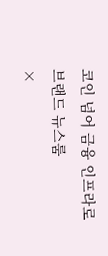코인 넘어 금융 인프라로
브랜드 뉴스룸
×